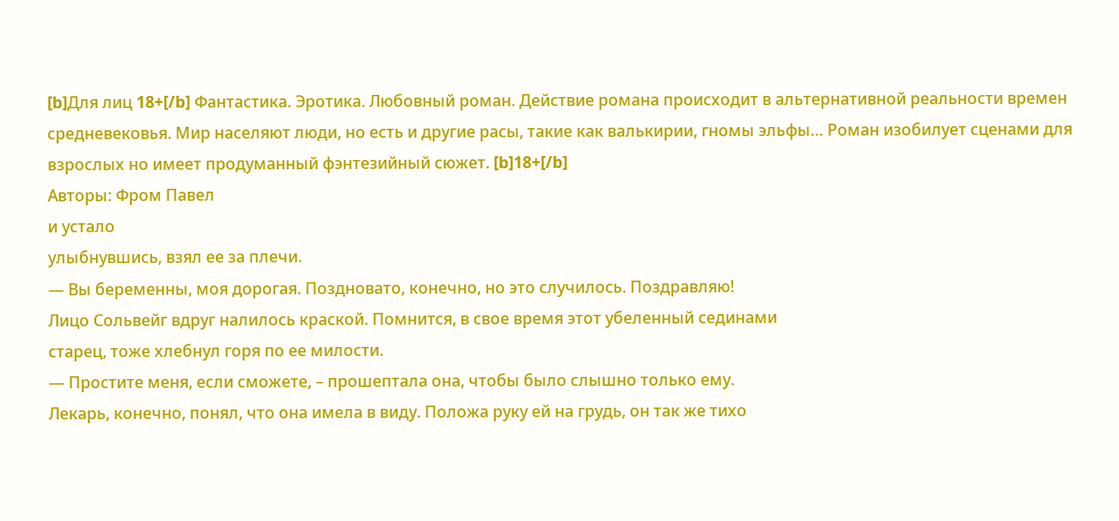[b]Для лиц 18+[/b] Фантастика. Эротика. Любовный роман. Действие романа происходит в альтернативной реальности времен средневековья. Мир населяют люди, но есть и другие расы, такие как валькирии, гномы эльфы… Роман изобилует сценами для взрослых но имеет продуманный фэнтезийный сюжет. [b]18+[/b]
Авторы: Фром Павел
и устало
улыбнувшись, взял ее за плечи.
— Вы беременны, моя дорогая. Поздновато, конечно, но это случилось. Поздравляю!
Лицо Сольвейг вдруг налилось краской. Помнится, в свое время этот убеленный сединами
старец, тоже хлебнул горя по ее милости.
— Простите меня, если сможете, – прошептала она, чтобы было слышно только ему.
Лекарь, конечно, понял, что она имела в виду. Положа руку ей на грудь, он так же тихо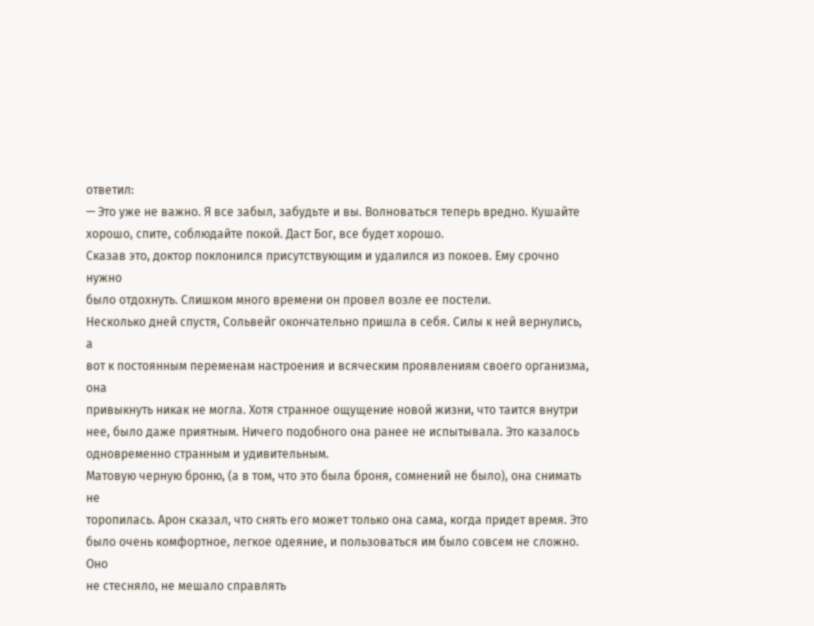ответил:
— Это уже не важно. Я все забыл, забудьте и вы. Волноваться теперь вредно. Кушайте
хорошо, спите, соблюдайте покой. Даст Бог, все будет хорошо.
Сказав это, доктор поклонился присутствующим и удалился из покоев. Ему срочно нужно
было отдохнуть. Слишком много времени он провел возле ее постели.
Несколько дней спустя, Сольвейг окончательно пришла в себя. Силы к ней вернулись, а
вот к постоянным переменам настроения и всяческим проявлениям своего организма, она
привыкнуть никак не могла. Хотя странное ощущение новой жизни, что таится внутри
нее, было даже приятным. Ничего подобного она ранее не испытывала. Это казалось
одновременно странным и удивительным.
Матовую черную броню, (а в том, что это была броня, сомнений не было), она снимать не
торопилась. Арон сказал, что снять его может только она сама, когда придет время. Это
было очень комфортное, легкое одеяние, и пользоваться им было совсем не сложно. Оно
не стесняло, не мешало справлять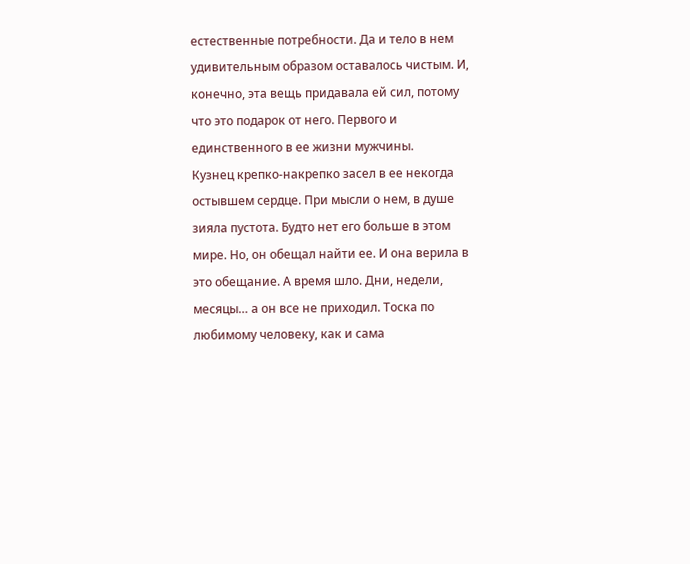естественные потребности. Да и тело в нем
удивительным образом оставалось чистым. И, конечно, эта вещь придавала ей сил, потому
что это подарок от него. Первого и единственного в ее жизни мужчины.
Кузнец крепко-накрепко засел в ее некогда остывшем сердце. При мысли о нем, в душе
зияла пустота. Будто нет его больше в этом мире. Но, он обещал найти ее. И она верила в
это обещание. А время шло. Дни, недели, месяцы… а он все не приходил. Тоска по
любимому человеку, как и сама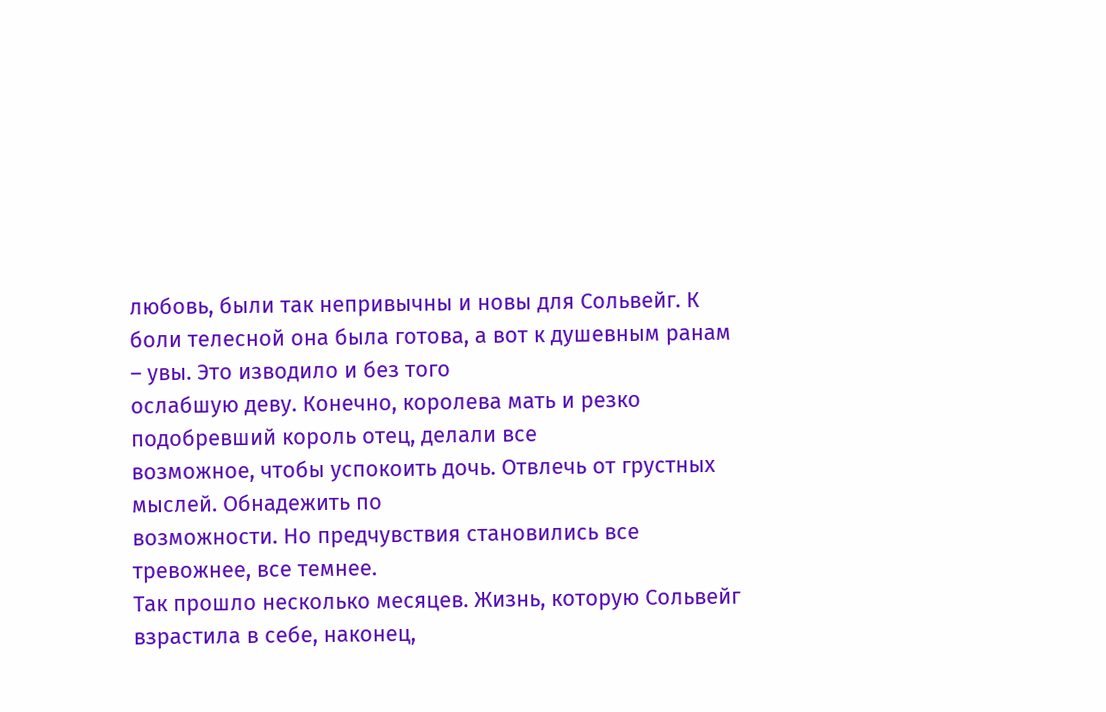любовь, были так непривычны и новы для Сольвейг. К
боли телесной она была готова, а вот к душевным ранам – увы. Это изводило и без того
ослабшую деву. Конечно, королева мать и резко подобревший король отец, делали все
возможное, чтобы успокоить дочь. Отвлечь от грустных мыслей. Обнадежить по
возможности. Но предчувствия становились все тревожнее, все темнее.
Так прошло несколько месяцев. Жизнь, которую Сольвейг взрастила в себе, наконец,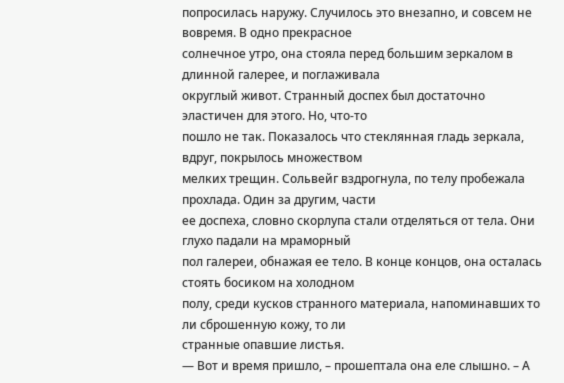попросилась наружу. Случилось это внезапно, и совсем не вовремя. В одно прекрасное
солнечное утро, она стояла перед большим зеркалом в длинной галерее, и поглаживала
округлый живот. Странный доспех был достаточно эластичен для этого. Но, что-то
пошло не так. Показалось что стеклянная гладь зеркала, вдруг, покрылось множеством
мелких трещин. Сольвейг вздрогнула, по телу пробежала прохлада. Один за другим, части
ее доспеха, словно скорлупа стали отделяться от тела. Они глухо падали на мраморный
пол галереи, обнажая ее тело. В конце концов, она осталась стоять босиком на холодном
полу, среди кусков странного материала, напоминавших то ли сброшенную кожу, то ли
странные опавшие листья.
— Вот и время пришло, – прошептала она еле слышно. – А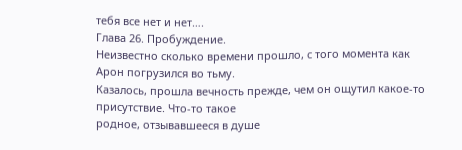тебя все нет и нет….
Глава 26. Пробуждение.
Неизвестно сколько времени прошло, с того момента как Арон погрузился во тьму.
Казалось, прошла вечность прежде, чем он ощутил какое-то присутствие. Что-то такое
родное, отзывавшееся в душе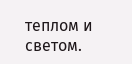теплом и светом.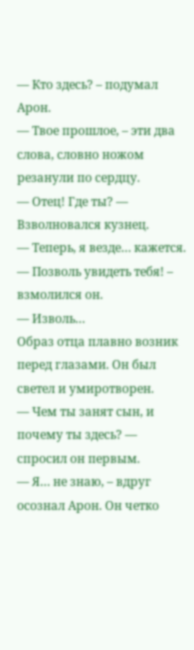— Кто здесь? – подумал Арон.
— Твое прошлое, – эти два слова, словно ножом резанули по сердцу.
— Отец! Где ты? — Взволновался кузнец.
— Теперь, я везде… кажется.
— Позволь увидеть тебя! – взмолился он.
— Изволь…
Образ отца плавно возник перед глазами. Он был светел и умиротворен.
— Чем ты занят сын, и почему ты здесь? — спросил он первым.
— Я… не знаю, – вдруг осознал Арон. Он четко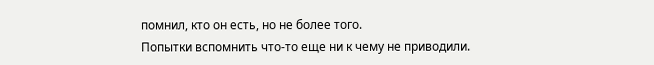помнил, кто он есть, но не более того.
Попытки вспомнить что-то еще ни к чему не приводили.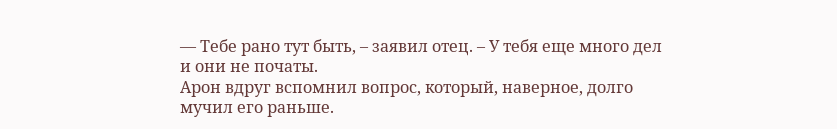— Тебе рано тут быть, – заявил отец. – У тебя еще много дел и они не початы.
Арон вдруг вспомнил вопрос, который, наверное, долго мучил его раньше.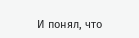И понял, что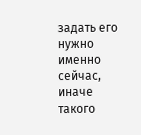задать его нужно именно сейчас, иначе такого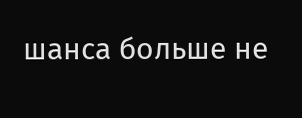шанса больше не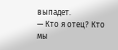выпадет.
— Кто я отец? Кто мы